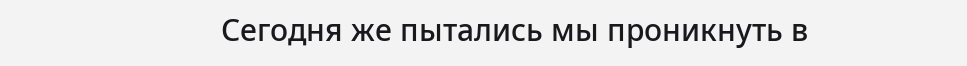Сегодня же пытались мы проникнуть в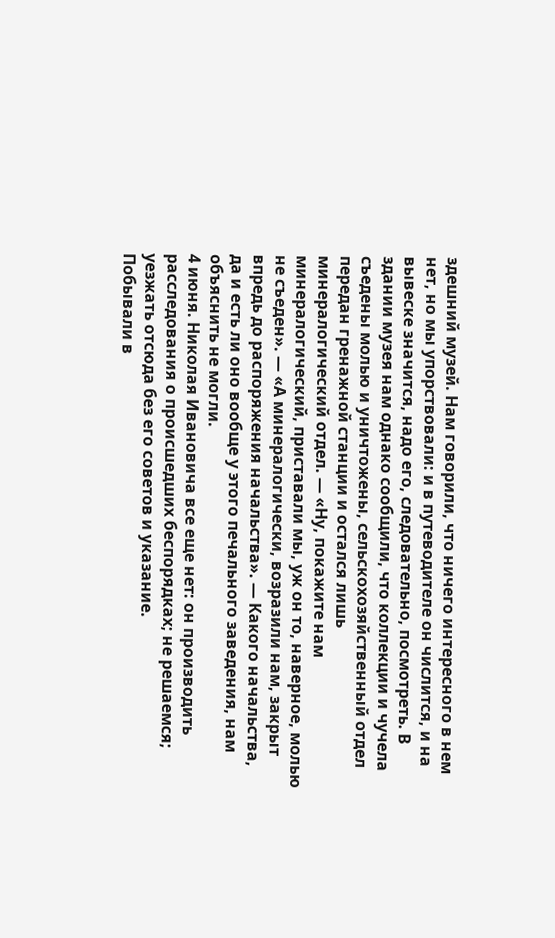здешний музей. Нам говорили, что ничего интересного в нем нет, но мы упорствовали: и в путеводителе он числится, и на вывеске значится, надо его, следовательно, посмотреть. В здании музея нам однако сообщили, что коллекции и чучела съедены молью и уничтожены, сельскохозяйственный отдел передан гренажной станции и остался лишь минералогический отдел. — «Ну, покажите нам минералогический, приставали мы, уж он то, наверное, молью не съеден». — «А минералогически, возразили нам, закрыт впредь до распоряжения начальства». — Какого начальства, да и есть ли оно вообще у этого печального заведения, нам объяснить не могли.
4 июня. Николая Ивановича все еще нет: он производить расследования о происшедших беспорядках; не решаемся; уезжать отсюда без его советов и указание.
Побывали в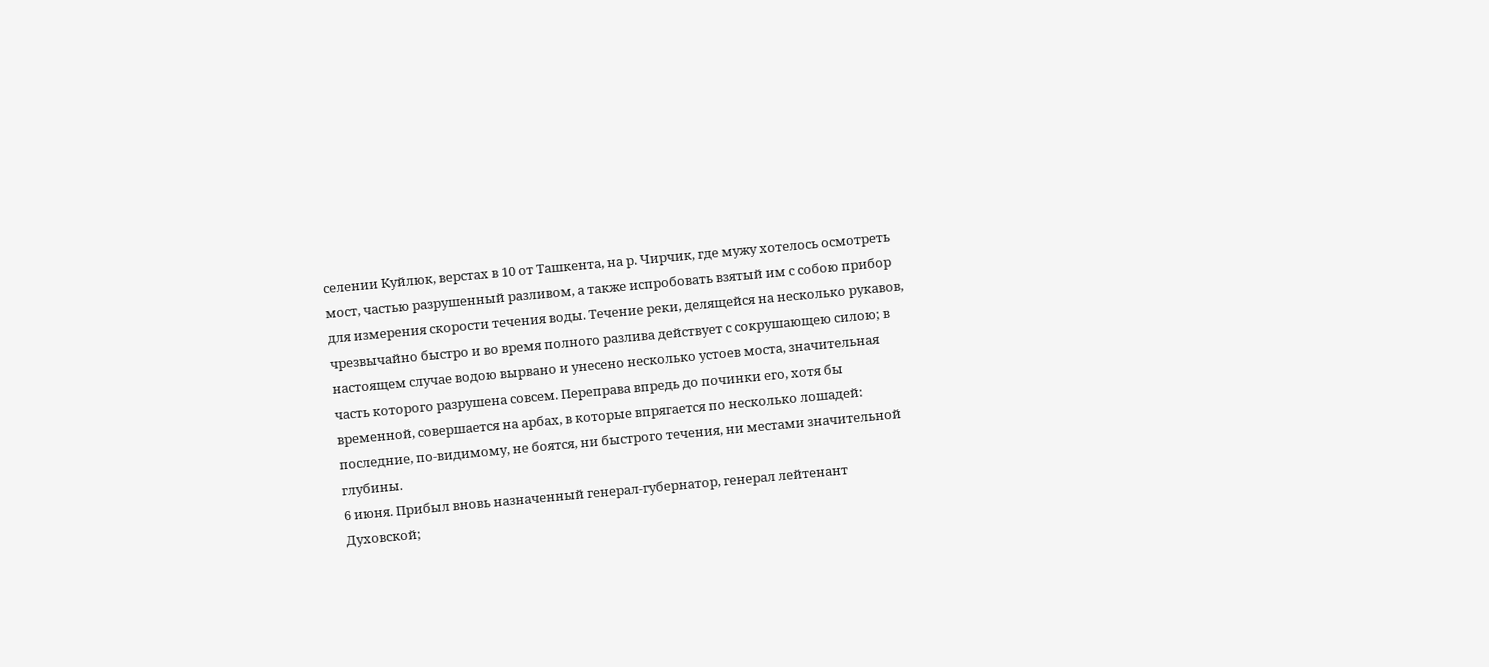селении Куйлюк, верстах в 10 от Ташкента, на р. Чирчик, где мужу хотелось осмотреть мост, частью разрушенный разливом, а также испробовать взятый им с собою прибор для измерения скорости течения воды. Течение реки, делящейся на несколько рукавов, чрезвычайно быстро и во время полного разлива действует с сокрушающею силою; в настоящем случае водою вырвано и унесено несколько устоев моста, значительная часть которого разрушена совсем. Переправа впредь до починки его, хотя бы временной, совершается на арбах, в которые впрягается по несколько лошадей: последние, по-видимому, не боятся, ни быстрого течения, ни местами значительной глубины.
6 июня. Прибыл вновь назначенный генерал-губернатор, генерал лейтенант Духовской;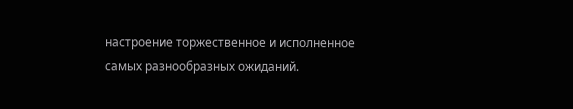настроение торжественное и исполненное самых разнообразных ожиданий.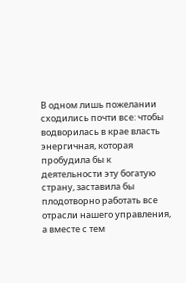В одном лишь пожелании сходились почти все: чтобы водворилась в крае власть энергичная, которая пробудила бы к деятельности эту богатую страну, заставила бы плодотворно работать все отрасли нашего управления, а вместе с тем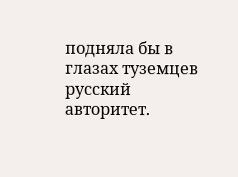подняла бы в глазах туземцев русский авторитет.